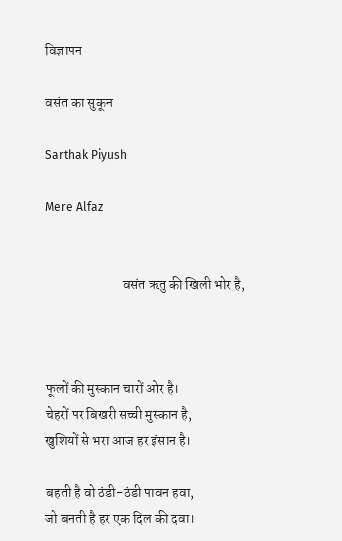विज्ञापन

वसंत का सुकून

Sarthak Piyush

Mere Alfaz


                            वसंत ऋतु की खिली भोर है,



फूलों की मुस्कान चारों ओर है।
चेहरों पर बिखरी सच्ची मुस्कान है,
खुशियों से भरा आज हर इंसान है।

बहती है वो ठंडी-ठंडी पावन हवा,
जो बनती है हर एक दिल की दवा।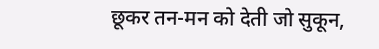छूकर तन-मन को देती जो सुकून,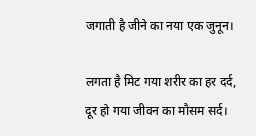जगाती है जीने का नया एक जुनून।

लगता है मिट गया शरीर का हर दर्द,
दूर हो गया जीवन का मौसम सर्द।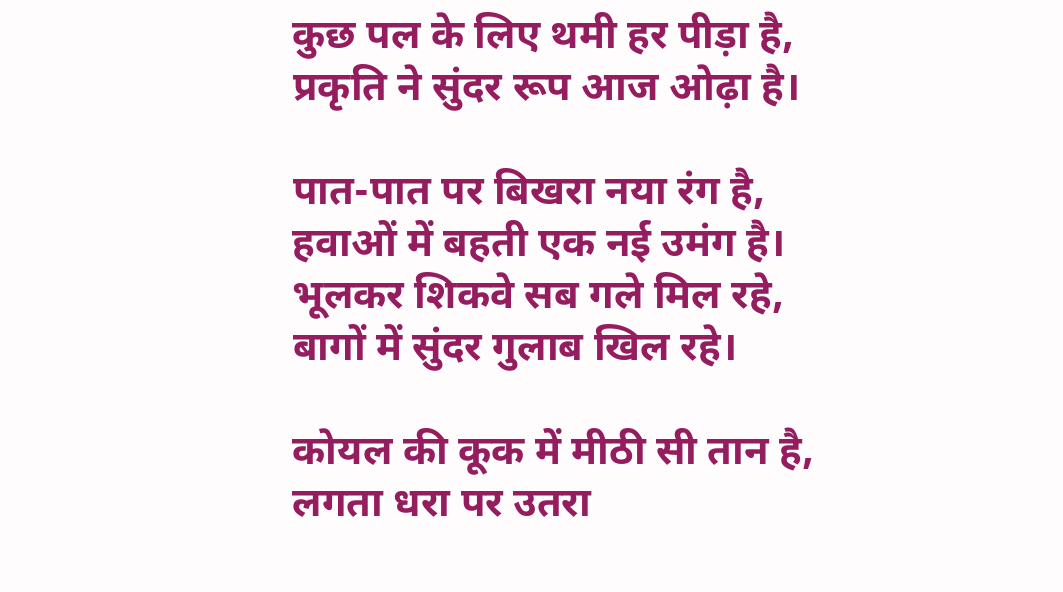कुछ पल के लिए थमी हर पीड़ा है,
प्रकृति ने सुंदर रूप आज ओढ़ा है।

पात-पात पर बिखरा नया रंग है,
हवाओं में बहती एक नई उमंग है।
भूलकर शिकवे सब गले मिल रहे,
बागों में सुंदर गुलाब खिल रहे।

कोयल की कूक में मीठी सी तान है,
लगता धरा पर उतरा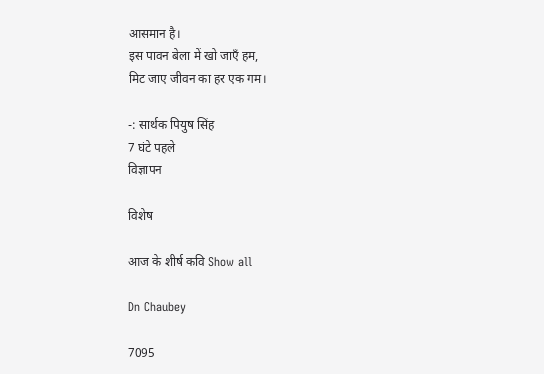आसमान है।
इस पावन बेला में खो जाएँ हम,
मिट जाए जीवन का हर एक गम।

-: सार्थक पियुष सिंह
7 घंटे पहले
विज्ञापन

विशेष

आज के शीर्ष कवि Show all

Dn Chaubey

7095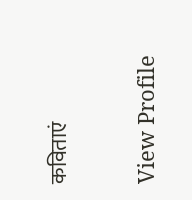कविताएं

View Profile